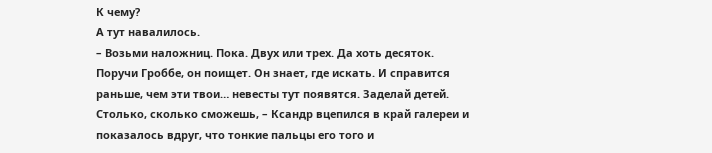К чему?
А тут навалилось.
– Возьми наложниц. Пока. Двух или трех. Да хоть десяток. Поручи Гроббе, он поищет. Он знает, где искать. И справится раньше, чем эти твои… невесты тут появятся. Заделай детей. Столько, сколько сможешь, – Ксандр вцепился в край галереи и показалось вдруг, что тонкие пальцы его того и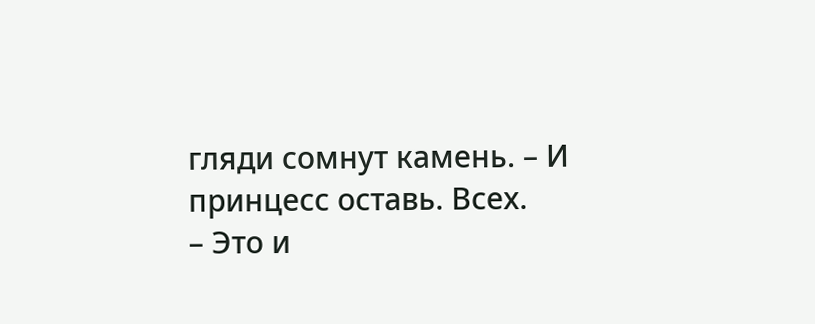гляди сомнут камень. – И принцесс оставь. Всех.
– Это и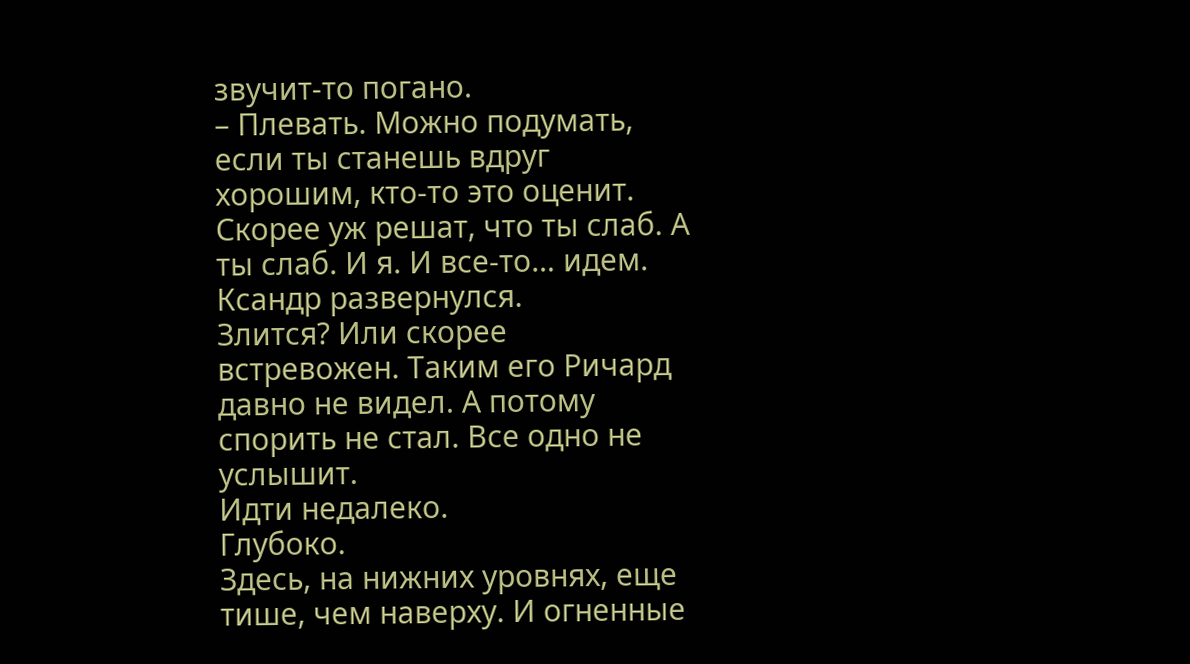звучит-то погано.
– Плевать. Можно подумать, если ты станешь вдруг хорошим, кто-то это оценит. Скорее уж решат, что ты слаб. А ты слаб. И я. И все-то… идем.
Ксандр развернулся.
Злится? Или скорее встревожен. Таким его Ричард давно не видел. А потому спорить не стал. Все одно не услышит.
Идти недалеко.
Глубоко.
Здесь, на нижних уровнях, еще тише, чем наверху. И огненные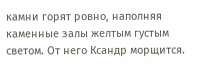камни горят ровно, наполняя каменные залы желтым густым светом. От него Ксандр морщится.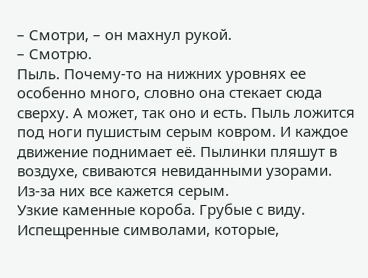– Смотри, – он махнул рукой.
– Смотрю.
Пыль. Почему-то на нижних уровнях ее особенно много, словно она стекает сюда сверху. А может, так оно и есть. Пыль ложится под ноги пушистым серым ковром. И каждое движение поднимает её. Пылинки пляшут в воздухе, свиваются невиданными узорами.
Из-за них все кажется серым.
Узкие каменные короба. Грубые с виду. Испещренные символами, которые,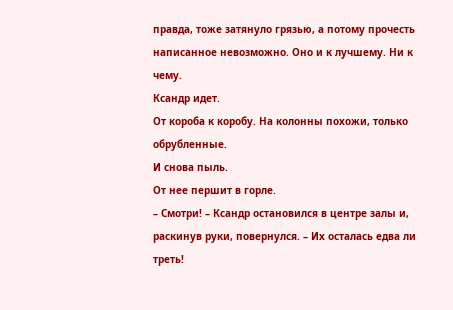правда, тоже затянуло грязью, а потому прочесть написанное невозможно. Оно и к лучшему. Ни к чему.
Ксандр идет.
От короба к коробу. На колонны похожи, только обрубленные.
И снова пыль.
От нее першит в горле.
– Смотри! – Ксандр остановился в центре залы и, раскинув руки, повернулся. – Их осталась едва ли треть!